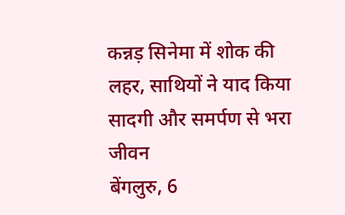कन्नड़ सिनेमा में शोक की लहर, साथियों ने याद किया सादगी और समर्पण से भरा जीवन
बेंगलुरु, 6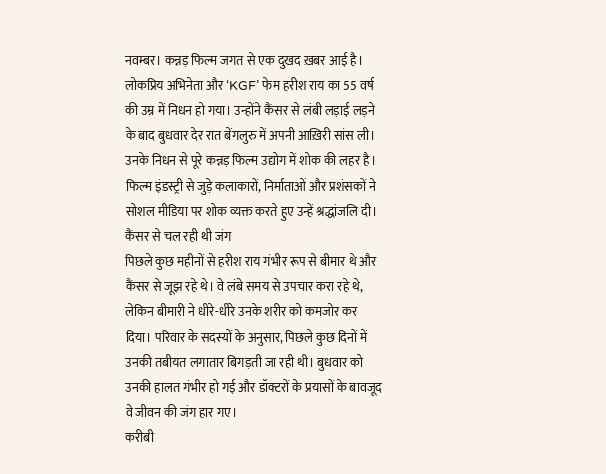नवम्बर। कन्नड़ फिल्म जगत से एक दुखद ख़बर आई है। लोकप्रिय अभिनेता और ‘KGF’ फेम हरीश राय का 55 वर्ष की उम्र में निधन हो गया। उन्होंने कैंसर से लंबी लड़ाई लड़ने के बाद बुधवार देर रात बेंगलुरु में अपनी आख़िरी सांस ली। उनके निधन से पूरे कन्नड़ फिल्म उद्योग में शोक की लहर है। फिल्म इंडस्ट्री से जुड़े कलाकारों, निर्माताओं और प्रशंसकों ने सोशल मीडिया पर शोक व्यक्त करते हुए उन्हें श्रद्धांजलि दी।
कैंसर से चल रही थी जंग
पिछले कुछ महीनों से हरीश राय गंभीर रूप से बीमार थे और कैंसर से जूझ रहे थे। वे लंबे समय से उपचार करा रहे थे, लेकिन बीमारी ने धीरे-धीरे उनके शरीर को कमजोर कर दिया। परिवार के सदस्यों के अनुसार, पिछले कुछ दिनों में उनकी तबीयत लगातार बिगड़ती जा रही थी। बुधवार को उनकी हालत गंभीर हो गई और डॉक्टरों के प्रयासों के बावजूद वे जीवन की जंग हार गए।
करीबी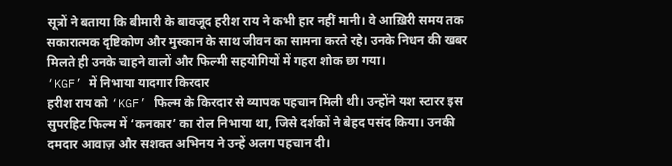सूत्रों ने बताया कि बीमारी के बावजूद हरीश राय ने कभी हार नहीं मानी। वे आख़िरी समय तक सकारात्मक दृष्टिकोण और मुस्कान के साथ जीवन का सामना करते रहे। उनके निधन की खबर मिलते ही उनके चाहने वालों और फिल्मी सहयोगियों में गहरा शोक छा गया।
‘KGF’ में निभाया यादगार किरदार
हरीश राय को ‘KGF’ फिल्म के किरदार से व्यापक पहचान मिली थी। उन्होंने यश स्टारर इस सुपरहिट फिल्म में ‘कनकार’ का रोल निभाया था, जिसे दर्शकों ने बेहद पसंद किया। उनकी दमदार आवाज़ और सशक्त अभिनय ने उन्हें अलग पहचान दी।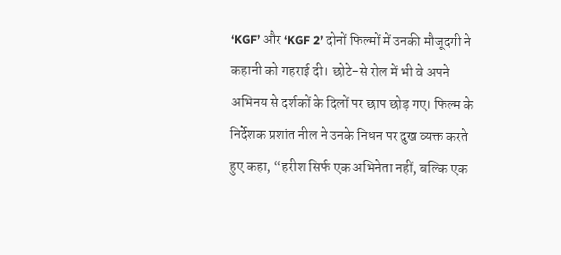‘KGF’ और ‘KGF 2’ दोनों फिल्मों में उनकी मौजूदगी ने कहानी को गहराई दी। छोटे-से रोल में भी वे अपने अभिनय से दर्शकों के दिलों पर छाप छोड़ गए। फिल्म के निर्देशक प्रशांत नील ने उनके निधन पर दुख व्यक्त करते हुए कहा, “हरीश सिर्फ एक अभिनेता नहीं, बल्कि एक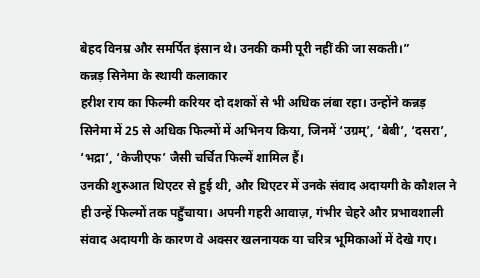बेहद विनम्र और समर्पित इंसान थे। उनकी कमी पूरी नहीं की जा सकती।”
कन्नड़ सिनेमा के स्थायी कलाकार
हरीश राय का फिल्मी करियर दो दशकों से भी अधिक लंबा रहा। उन्होंने कन्नड़ सिनेमा में 25 से अधिक फिल्मों में अभिनय किया, जिनमें ‘उग्रम्’, ‘बेबी’, ‘दसरा’, ‘भद्रा’, ‘केजीएफ’ जैसी चर्चित फिल्में शामिल हैं।
उनकी शुरुआत थिएटर से हुई थी, और थिएटर में उनके संवाद अदायगी के कौशल ने ही उन्हें फिल्मों तक पहुँचाया। अपनी गहरी आवाज़, गंभीर चेहरे और प्रभावशाली संवाद अदायगी के कारण वे अक्सर खलनायक या चरित्र भूमिकाओं में देखे गए।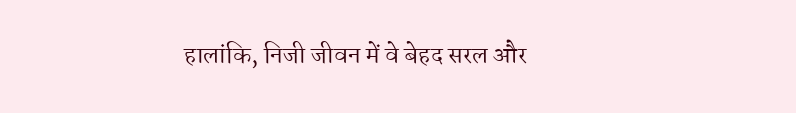हालांकि, निजी जीवन में वे बेहद सरल और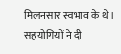मिलनसार स्वभाव के थे।
सहयोगियों ने दी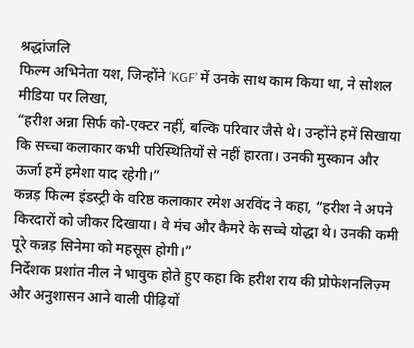श्रद्धांजलि
फिल्म अभिनेता यश, जिन्होंने ‘KGF’ में उनके साथ काम किया था, ने सोशल मीडिया पर लिखा,
“हरीश अन्ना सिर्फ को-एक्टर नहीं, बल्कि परिवार जैसे थे। उन्होंने हमें सिखाया कि सच्चा कलाकार कभी परिस्थितियों से नहीं हारता। उनकी मुस्कान और ऊर्जा हमें हमेशा याद रहेगी।”
कन्नड़ फिल्म इंडस्ट्री के वरिष्ठ कलाकार रमेश अरविंद ने कहा, “हरीश ने अपने किरदारों को जीकर दिखाया। वे मंच और कैमरे के सच्चे योद्धा थे। उनकी कमी पूरे कन्नड़ सिनेमा को महसूस होगी।”
निर्देशक प्रशांत नील ने भावुक होते हुए कहा कि हरीश राय की प्रोफेशनलिज़्म और अनुशासन आने वाली पीढ़ियों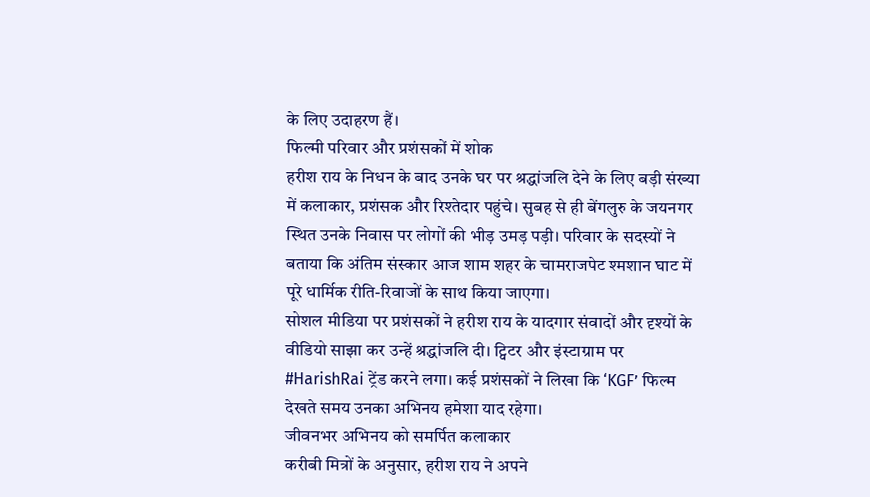के लिए उदाहरण हैं।
फिल्मी परिवार और प्रशंसकों में शोक
हरीश राय के निधन के बाद उनके घर पर श्रद्धांजलि देने के लिए बड़ी संख्या में कलाकार, प्रशंसक और रिश्तेदार पहुंचे। सुबह से ही बेंगलुरु के जयनगर स्थित उनके निवास पर लोगों की भीड़ उमड़ पड़ी। परिवार के सदस्यों ने बताया कि अंतिम संस्कार आज शाम शहर के चामराजपेट श्मशान घाट में पूरे धार्मिक रीति-रिवाजों के साथ किया जाएगा।
सोशल मीडिया पर प्रशंसकों ने हरीश राय के यादगार संवादों और दृश्यों के वीडियो साझा कर उन्हें श्रद्धांजलि दी। ट्विटर और इंस्टाग्राम पर #HarishRai ट्रेंड करने लगा। कई प्रशंसकों ने लिखा कि ‘KGF’ फिल्म देखते समय उनका अभिनय हमेशा याद रहेगा।
जीवनभर अभिनय को समर्पित कलाकार
करीबी मित्रों के अनुसार, हरीश राय ने अपने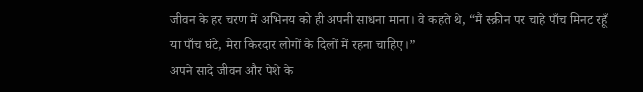जीवन के हर चरण में अभिनय को ही अपनी साधना माना। वे कहते थे, “मैं स्क्रीन पर चाहे पाँच मिनट रहूँ या पाँच घंटे, मेरा किरदार लोगों के दिलों में रहना चाहिए।”
अपने सादे जीवन और पेशे के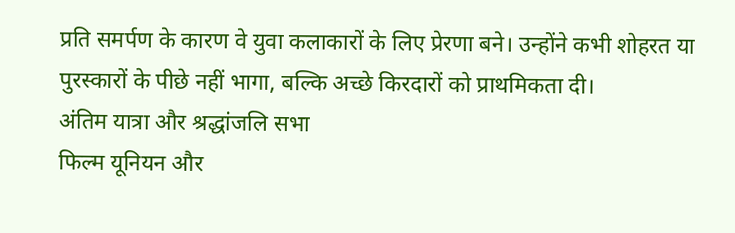प्रति समर्पण के कारण वे युवा कलाकारों के लिए प्रेरणा बने। उन्होंने कभी शोहरत या पुरस्कारों के पीछे नहीं भागा, बल्कि अच्छे किरदारों को प्राथमिकता दी।
अंतिम यात्रा और श्रद्धांजलि सभा
फिल्म यूनियन और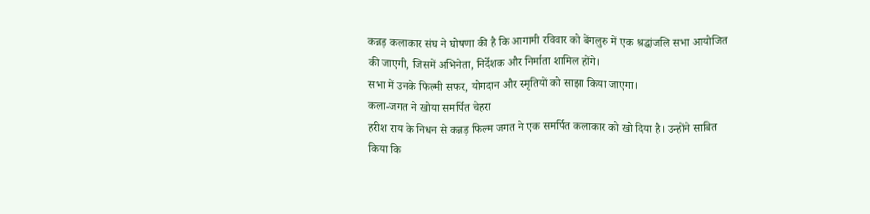कन्नड़ कलाकार संघ ने घोषणा की है कि आगामी रविवार को बेंगलुरु में एक श्रद्धांजलि सभा आयोजित की जाएगी, जिसमें अभिनेता, निर्देशक और निर्माता शामिल होंगे।
सभा में उनके फिल्मी सफर, योगदान और स्मृतियों को साझा किया जाएगा।
कला-जगत ने खोया समर्पित चेहरा
हरीश राय के निधन से कन्नड़ फिल्म जगत ने एक समर्पित कलाकार को खो दिया है। उन्होंने साबित किया कि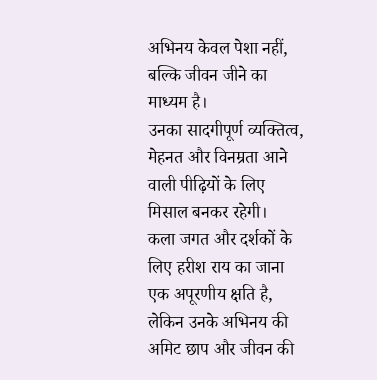अभिनय केवल पेशा नहीं, बल्कि जीवन जीने का माध्यम है।
उनका सादगीपूर्ण व्यक्तित्व, मेहनत और विनम्रता आने वाली पीढ़ियों के लिए मिसाल बनकर रहेगी।
कला जगत और दर्शकों के लिए हरीश राय का जाना एक अपूरणीय क्षति है, लेकिन उनके अभिनय की अमिट छाप और जीवन की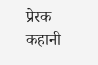प्रेरक कहानी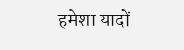हमेशा यादों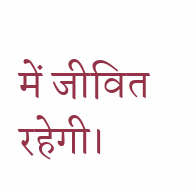में जीवित रहेगी।